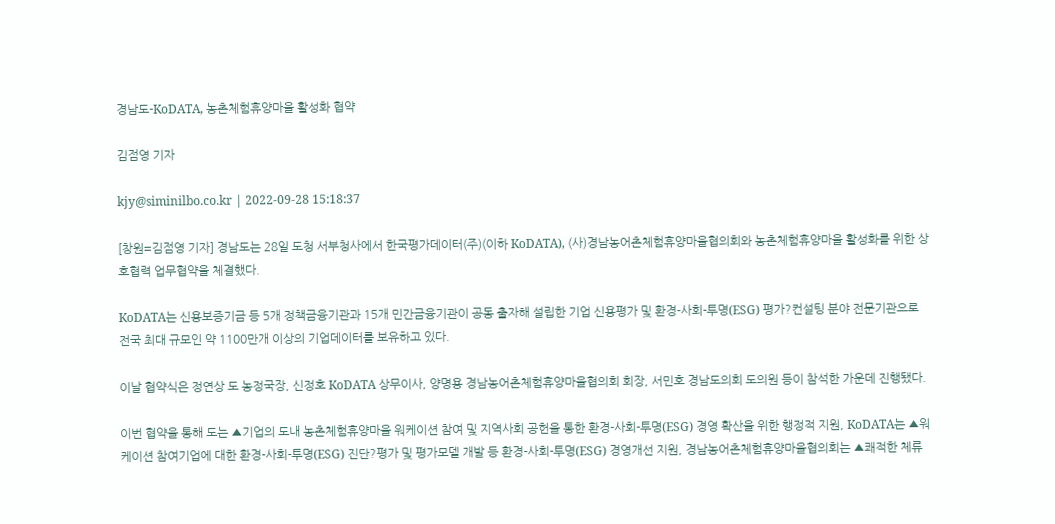경남도-KoDATA, 농촌체험휴양마을 활성화 협약

김점영 기자

kjy@siminilbo.co.kr | 2022-09-28 15:18:37

[창원=김점영 기자] 경남도는 28일 도청 서부청사에서 한국평가데이터(주)(이하 KoDATA), (사)경남농어촌체험휴양마을협의회와 농촌체험휴양마을 활성화를 위한 상호협력 업무협약을 체결했다.

KoDATA는 신용보증기금 등 5개 정책금융기관과 15개 민간금융기관이 공동 출자해 설립한 기업 신용평가 및 환경-사회-투명(ESG) 평가?컨설팅 분야 전문기관으로 전국 최대 규모인 약 1100만개 이상의 기업데이터를 보유하고 있다.

이날 협약식은 정연상 도 농정국장, 신정호 KoDATA 상무이사, 양명용 경남농어촌체험휴양마을협의회 회장, 서민호 경남도의회 도의원 등이 참석한 가운데 진행됐다.

이번 협약을 통해 도는 ▲기업의 도내 농촌체험휴양마을 워케이션 참여 및 지역사회 공헌을 통한 환경-사회-투명(ESG) 경영 확산을 위한 행정적 지원, KoDATA는 ▲워케이션 참여기업에 대한 환경-사회-투명(ESG) 진단?평가 및 평가모델 개발 등 환경-사회-투명(ESG) 경영개선 지원, 경남농어촌체험휴양마을협의회는 ▲쾌적한 체류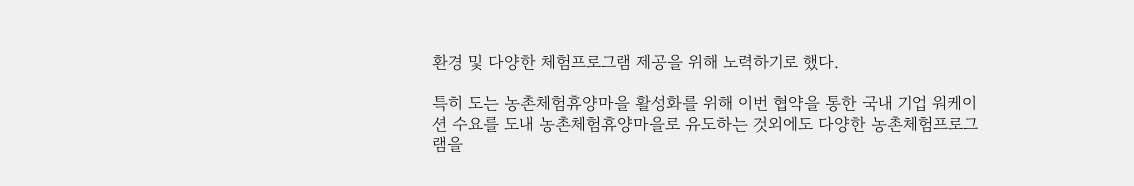환경 및 다양한 체험프로그램 제공을 위해 노력하기로 했다.

특히 도는 농촌체험휴양마을 활성화를 위해 이번 협약을 통한 국내 기업 워케이션 수요를 도내 농촌체험휴양마을로 유도하는 것외에도 다양한 농촌체험프로그램을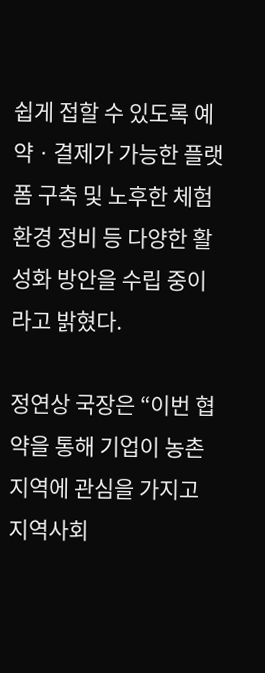쉽게 접할 수 있도록 예약ㆍ결제가 가능한 플랫폼 구축 및 노후한 체험환경 정비 등 다양한 활성화 방안을 수립 중이라고 밝혔다.

정연상 국장은 “이번 협약을 통해 기업이 농촌지역에 관심을 가지고 지역사회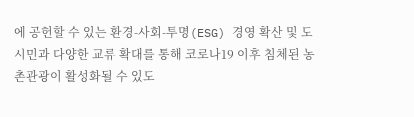에 공헌할 수 있는 환경-사회-투명(ESG) 경영 확산 및 도시민과 다양한 교류 확대를 통해 코로나19 이후 침체된 농촌관광이 활성화될 수 있도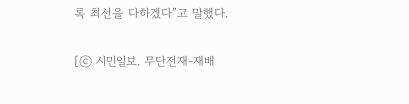록 최선을 다하겠다”고 말했다.


[ⓒ 시민일보. 무단전재-재배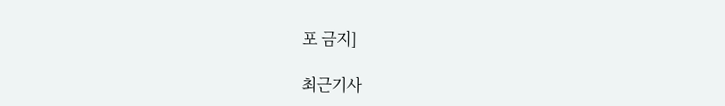포 금지]

최근기사